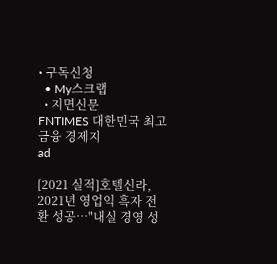• 구독신청
  • My스크랩
  • 지면신문
FNTIMES 대한민국 최고 금융 경제지
ad

[2021 실적]호텔신라, 2021년 영업익 흑자 전환 성공…"내실 경영 성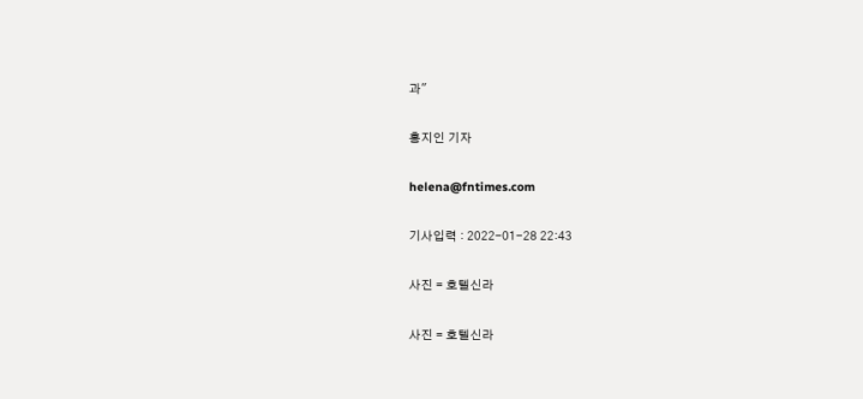과"

홍지인 기자

helena@fntimes.com

기사입력 : 2022-01-28 22:43

사진 = 호텔신라

사진 = 호텔신라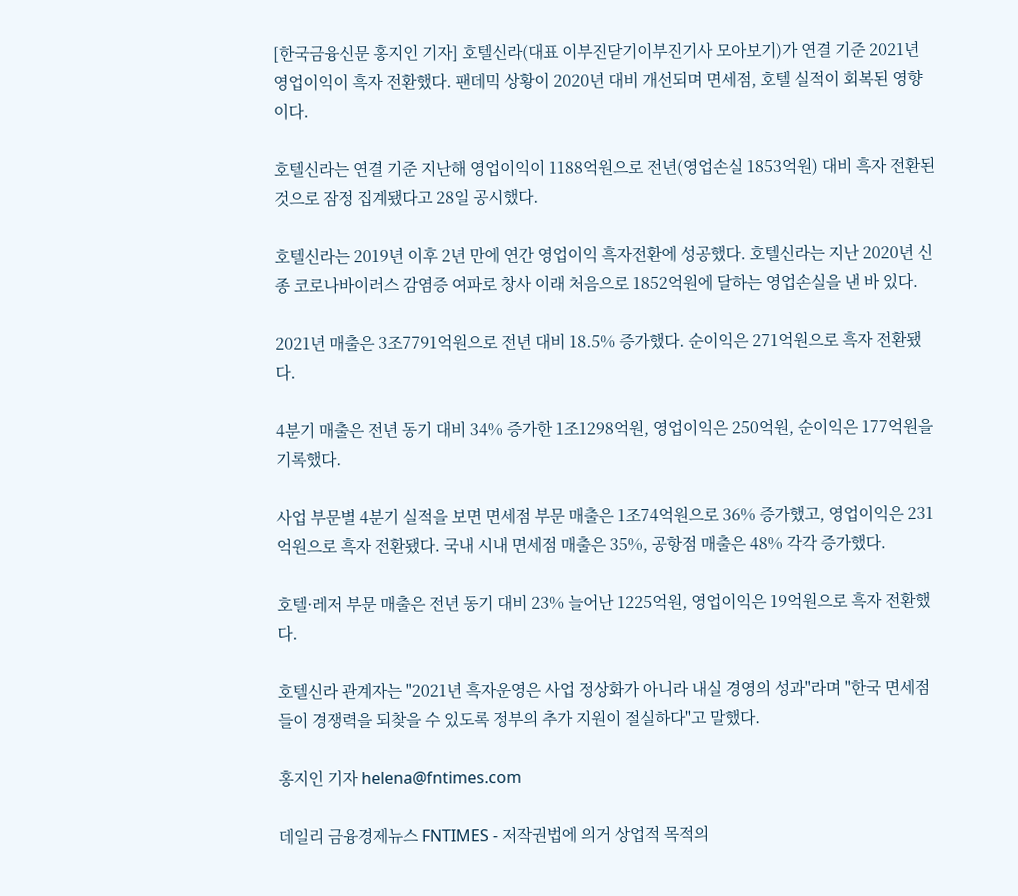[한국금융신문 홍지인 기자] 호텔신라(대표 이부진닫기이부진기사 모아보기)가 연결 기준 2021년 영업이익이 흑자 전환했다. 팬데믹 상황이 2020년 대비 개선되며 면세점, 호텔 실적이 회복된 영향이다.

호텔신라는 연결 기준 지난해 영업이익이 1188억원으로 전년(영업손실 1853억원) 대비 흑자 전환된 것으로 잠정 집계됐다고 28일 공시했다.

호텔신라는 2019년 이후 2년 만에 연간 영업이익 흑자전환에 성공했다. 호텔신라는 지난 2020년 신종 코로나바이러스 감염증 여파로 창사 이래 처음으로 1852억원에 달하는 영업손실을 낸 바 있다.

2021년 매출은 3조7791억원으로 전년 대비 18.5% 증가했다. 순이익은 271억원으로 흑자 전환됐다.

4분기 매출은 전년 동기 대비 34% 증가한 1조1298억원, 영업이익은 250억원, 순이익은 177억원을 기록했다.

사업 부문별 4분기 실적을 보면 면세점 부문 매출은 1조74억원으로 36% 증가했고, 영업이익은 231억원으로 흑자 전환됐다. 국내 시내 면세점 매출은 35%, 공항점 매출은 48% 각각 증가했다.

호텔·레저 부문 매출은 전년 동기 대비 23% 늘어난 1225억원, 영업이익은 19억원으로 흑자 전환했다.

호텔신라 관계자는 "2021년 흑자운영은 사업 정상화가 아니라 내실 경영의 성과"라며 "한국 면세점들이 경쟁력을 되찾을 수 있도록 정부의 추가 지원이 절실하다"고 말했다.

홍지인 기자 helena@fntimes.com

데일리 금융경제뉴스 FNTIMES - 저작권법에 의거 상업적 목적의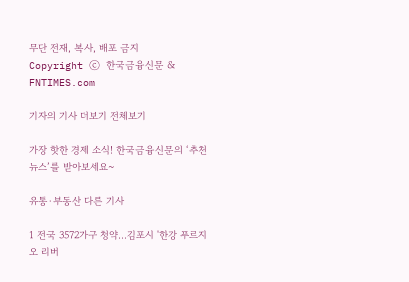무단 전재, 복사, 배포 금지
Copyright ⓒ 한국금융신문 & FNTIMES.com

기자의 기사 더보기 전체보기

가장 핫한 경제 소식! 한국금융신문의 ‘추천뉴스’를 받아보세요~

유통·부동산 다른 기사

1 전국 3572가구 청약…김포시 '한강 푸르지오 리버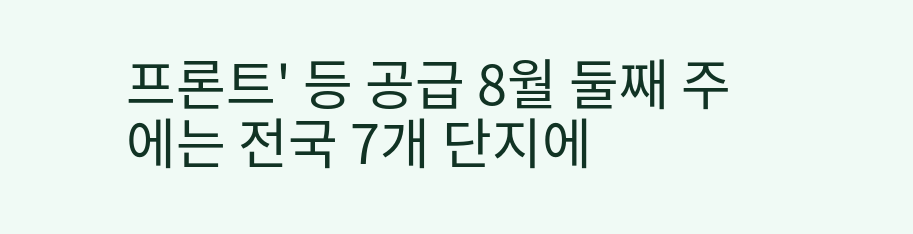프론트' 등 공급 8월 둘째 주에는 전국 7개 단지에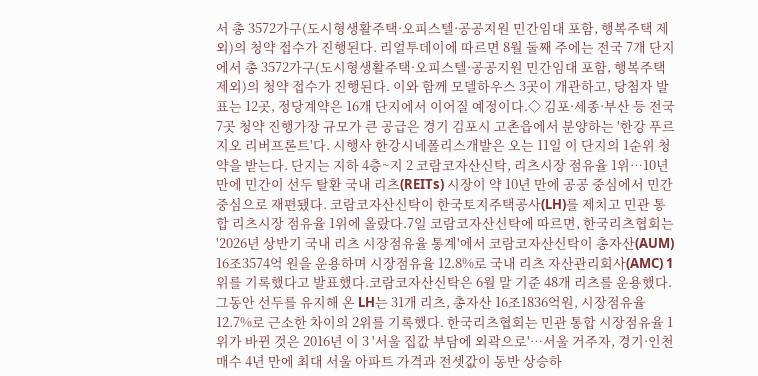서 총 3572가구(도시형생활주택·오피스텔·공공지원 민간임대 포함, 행복주택 제외)의 청약 접수가 진행된다. 리얼투데이에 따르면 8월 둘째 주에는 전국 7개 단지에서 총 3572가구(도시형생활주택·오피스텔·공공지원 민간임대 포함, 행복주택 제외)의 청약 접수가 진행된다. 이와 함께 모델하우스 3곳이 개관하고, 당첨자 발표는 12곳, 정당계약은 16개 단지에서 이어질 예정이다.◇ 김포·세종·부산 등 전국 7곳 청약 진행가장 규모가 큰 공급은 경기 김포시 고촌읍에서 분양하는 '한강 푸르지오 리버프론트'다. 시행사 한강시네폴리스개발은 오는 11일 이 단지의 1순위 청약을 받는다. 단지는 지하 4층~지 2 코람코자산신탁, 리츠시장 점유율 1위…10년 만에 민간이 선두 탈환 국내 리츠(REITs) 시장이 약 10년 만에 공공 중심에서 민간 중심으로 재편됐다. 코람코자산신탁이 한국토지주택공사(LH)를 제치고 민관 통합 리츠시장 점유율 1위에 올랐다.7일 코람코자산신탁에 따르면, 한국리츠협회는 '2026년 상반기 국내 리츠 시장점유율 통계'에서 코람코자산신탁이 총자산(AUM) 16조3574억 원을 운용하며 시장점유율 12.8%로 국내 리츠 자산관리회사(AMC) 1위를 기록했다고 발표했다.코람코자산신탁은 6월 말 기준 48개 리츠를 운용했다. 그동안 선두를 유지해 온 LH는 31개 리츠, 총자산 16조1836억원, 시장점유율 12.7%로 근소한 차이의 2위를 기록했다. 한국리츠협회는 민관 통합 시장점유율 1위가 바뀐 것은 2016년 이 3 '서울 집값 부담에 외곽으로'…서울 거주자, 경기·인천 매수 4년 만에 최대 서울 아파트 가격과 전셋값이 동반 상승하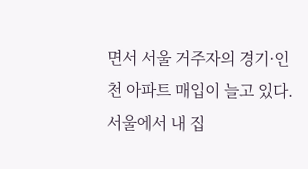면서 서울 거주자의 경기·인천 아파트 매입이 늘고 있다. 서울에서 내 집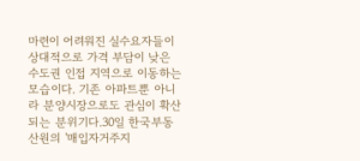마련이 어려워진 실수요자들이 상대적으로 가격 부담이 낮은 수도권 인접 지역으로 이동하는 모습이다. 기존 아파트뿐 아니라 분양시장으로도 관심이 확산되는 분위기다.30일 한국부동산원의 '매입자거주지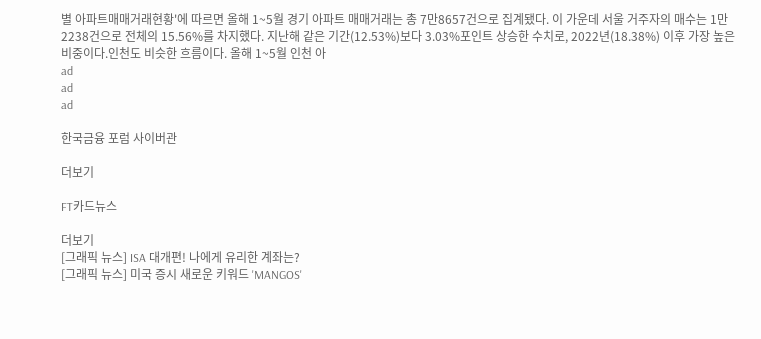별 아파트매매거래현황'에 따르면 올해 1~5월 경기 아파트 매매거래는 총 7만8657건으로 집계됐다. 이 가운데 서울 거주자의 매수는 1만2238건으로 전체의 15.56%를 차지했다. 지난해 같은 기간(12.53%)보다 3.03%포인트 상승한 수치로, 2022년(18.38%) 이후 가장 높은 비중이다.인천도 비슷한 흐름이다. 올해 1~5월 인천 아
ad
ad
ad

한국금융 포럼 사이버관

더보기

FT카드뉴스

더보기
[그래픽 뉴스] ISA 대개편! 나에게 유리한 계좌는?
[그래픽 뉴스] 미국 증시 새로운 키워드 'MANGOS'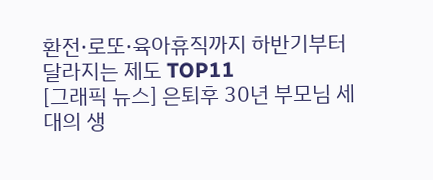환전·로또·육아휴직까지 하반기부터 달라지는 제도 TOP11
[그래픽 뉴스] 은퇴후 30년 부모님 세대의 생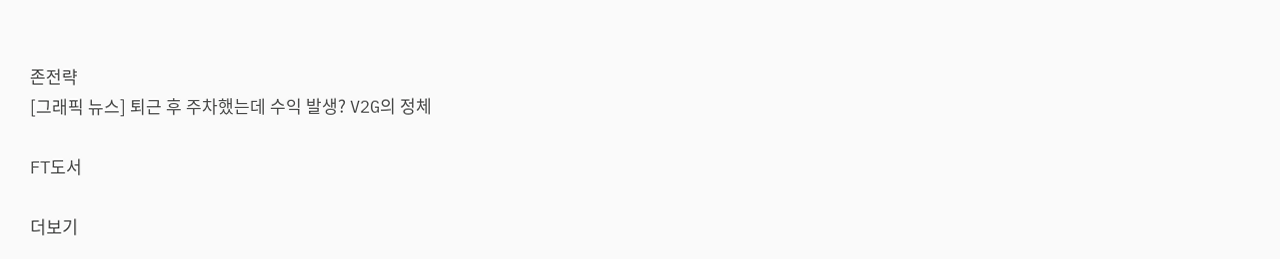존전략
[그래픽 뉴스] 퇴근 후 주차했는데 수익 발생? V2G의 정체

FT도서

더보기